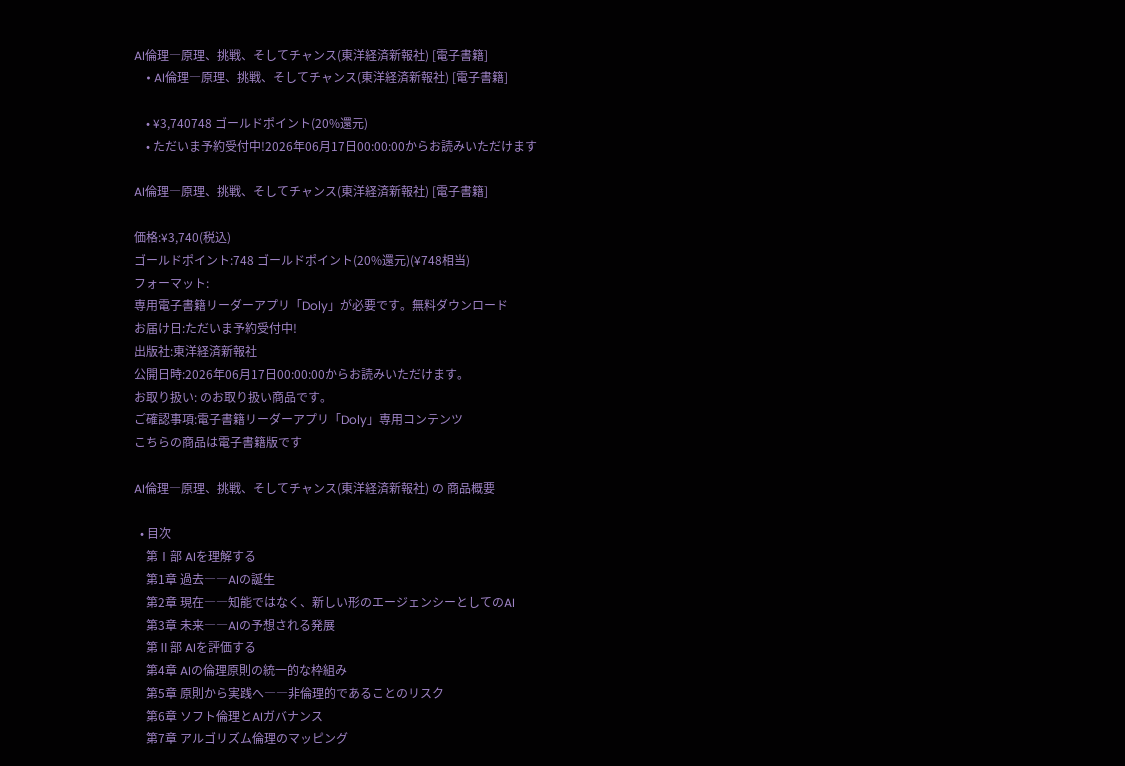AI倫理―原理、挑戦、そしてチャンス(東洋経済新報社) [電子書籍]
    • AI倫理―原理、挑戦、そしてチャンス(東洋経済新報社) [電子書籍]

    • ¥3,740748 ゴールドポイント(20%還元)
    • ただいま予約受付中!2026年06月17日00:00:00からお読みいただけます

AI倫理―原理、挑戦、そしてチャンス(東洋経済新報社) [電子書籍]

価格:¥3,740(税込)
ゴールドポイント:748 ゴールドポイント(20%還元)(¥748相当)
フォーマット:
専用電子書籍リーダーアプリ「Doly」が必要です。無料ダウンロード
お届け日:ただいま予約受付中!
出版社:東洋経済新報社
公開日時:2026年06月17日00:00:00からお読みいただけます。
お取り扱い: のお取り扱い商品です。
ご確認事項:電子書籍リーダーアプリ「Doly」専用コンテンツ
こちらの商品は電子書籍版です

AI倫理―原理、挑戦、そしてチャンス(東洋経済新報社) の 商品概要

  • 目次
    第Ⅰ部 AIを理解する
    第1章 過去――AIの誕生
    第2章 現在――知能ではなく、新しい形のエージェンシーとしてのAI
    第3章 未来――AIの予想される発展
    第Ⅱ部 AIを評価する
    第4章 AIの倫理原則の統一的な枠組み
    第5章 原則から実践へ――非倫理的であることのリスク
    第6章 ソフト倫理とAIガバナンス
    第7章 アルゴリズム倫理のマッピング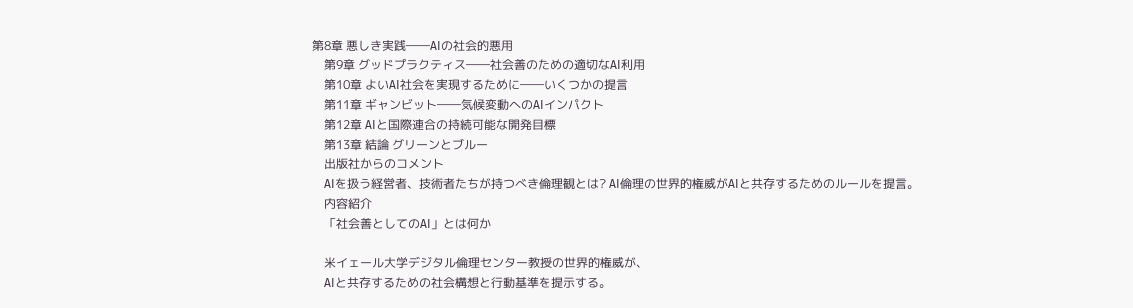第8章 悪しき実践――AIの社会的悪用
    第9章 グッドプラクティス――社会善のための適切なAI利用
    第10章 よいAI社会を実現するために――いくつかの提言
    第11章 ギャンビット――気候変動へのAIインパクト
    第12章 AIと国際連合の持続可能な開発目標
    第13章 結論 グリーンとブルー
    出版社からのコメント
    AIを扱う経営者、技術者たちが持つべき倫理観とは? AI倫理の世界的権威がAIと共存するためのルールを提言。
    内容紹介
    「社会善としてのAI」とは何か

    米イェール大学デジタル倫理センター教授の世界的権威が、
    AIと共存するための社会構想と行動基準を提示する。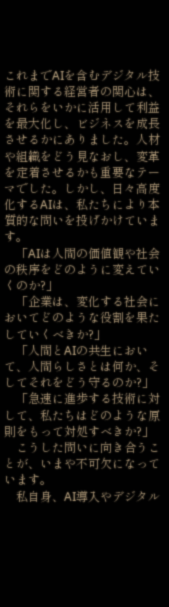これまでAIを含むデジタル技術に関する経営者の関心は、それらをいかに活用して利益を最大化し、ビジネスを成長させるかにありました。人材や組織をどう見なおし、変革を定着させるかも重要なテーマでした。しかし、日々高度化するAIは、私たちにより本質的な問いを投げかけています。
    「AIは人間の価値観や社会の秩序をどのように変えていくのか?」
    「企業は、変化する社会においてどのような役割を果たしていくべきか?」
    「人間とAIの共生において、人間らしさとは何か、そしてそれをどう守るのか?」
    「急速に進歩する技術に対して、私たちはどのような原則をもって対処すべきか?」
    こうした問いに向き合うことが、いまや不可欠になっています。
    私自身、AI導入やデジタル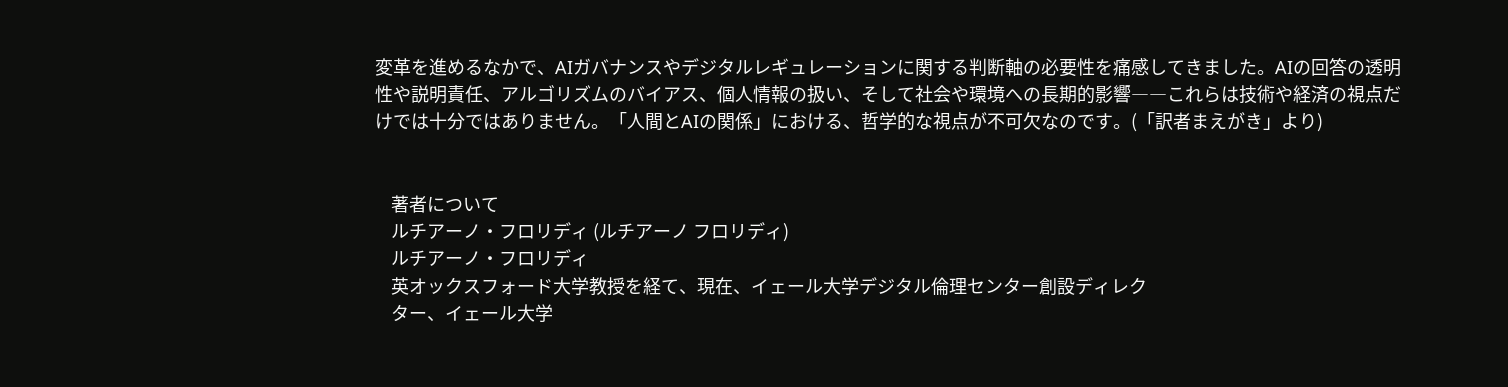変革を進めるなかで、AIガバナンスやデジタルレギュレーションに関する判断軸の必要性を痛感してきました。AIの回答の透明性や説明責任、アルゴリズムのバイアス、個人情報の扱い、そして社会や環境への長期的影響――これらは技術や経済の視点だけでは十分ではありません。「人間とAIの関係」における、哲学的な視点が不可欠なのです。(「訳者まえがき」より)


    著者について
    ルチアーノ・フロリディ (ルチアーノ フロリディ)
    ルチアーノ・フロリディ
    英オックスフォード大学教授を経て、現在、イェール大学デジタル倫理センター創設ディレク
    ター、イェール大学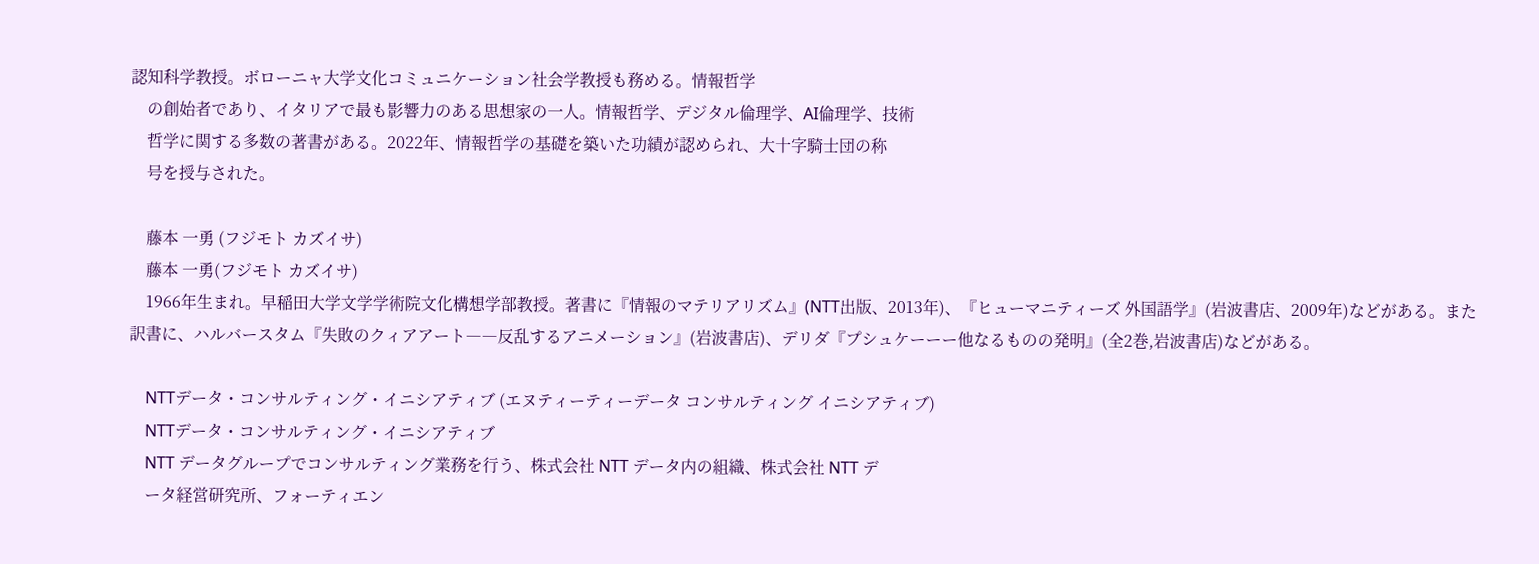認知科学教授。ボローニャ大学文化コミュニケーション社会学教授も務める。情報哲学
    の創始者であり、イタリアで最も影響力のある思想家の一人。情報哲学、デジタル倫理学、AI倫理学、技術
    哲学に関する多数の著書がある。2022年、情報哲学の基礎を築いた功績が認められ、大十字騎士団の称
    号を授与された。

    藤本 一勇 (フジモト カズイサ)
    藤本 一勇(フジモト カズイサ)
    1966年生まれ。早稲田大学文学学術院文化構想学部教授。著書に『情報のマテリアリズム』(NTT出版、2013年)、『ヒューマニティーズ 外国語学』(岩波書店、2009年)などがある。また訳書に、ハルバースタム『失敗のクィアアート――反乱するアニメーション』(岩波書店)、デリダ『プシュケーーー他なるものの発明』(全2巻,岩波書店)などがある。

    NTTデータ・コンサルティング・イニシアティブ (エヌティーティーデータ コンサルティング イニシアティブ)
    NTTデータ・コンサルティング・イニシアティブ
    NTT データグループでコンサルティング業務を行う、株式会社 NTT データ内の組織、株式会社 NTT デ
    ータ経営研究所、フォーティエン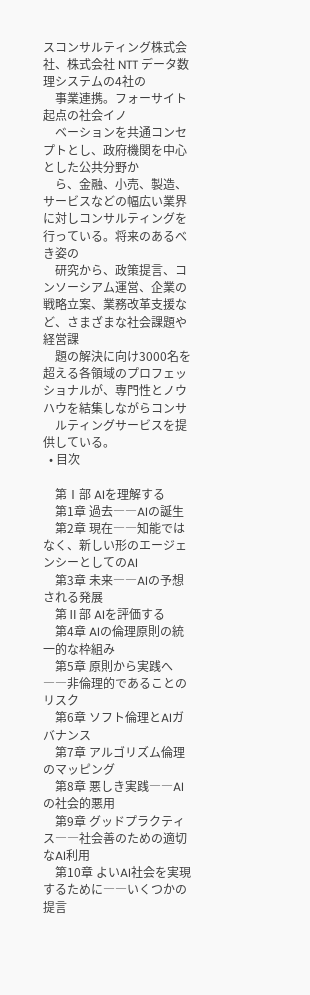スコンサルティング株式会社、株式会社 NTT データ数理システムの4社の
    事業連携。フォーサイト起点の社会イノ
    ベーションを共通コンセプトとし、政府機関を中心とした公共分野か
    ら、金融、小売、製造、サービスなどの幅広い業界に対しコンサルティングを行っている。将来のあるべき姿の
    研究から、政策提言、コンソーシアム運営、企業の戦略立案、業務改革支援など、さまざまな社会課題や経営課
    題の解決に向け3000名を超える各領域のプロフェッショナルが、専門性とノウハウを結集しながらコンサ
    ルティングサービスを提供している。
  • 目次

    第Ⅰ部 AIを理解する
    第1章 過去――AIの誕生
    第2章 現在――知能ではなく、新しい形のエージェンシーとしてのAI
    第3章 未来――AIの予想される発展
    第Ⅱ部 AIを評価する
    第4章 AIの倫理原則の統一的な枠組み
    第5章 原則から実践へ――非倫理的であることのリスク
    第6章 ソフト倫理とAIガバナンス
    第7章 アルゴリズム倫理のマッピング
    第8章 悪しき実践――AIの社会的悪用
    第9章 グッドプラクティス――社会善のための適切なAI利用
    第10章 よいAI社会を実現するために――いくつかの提言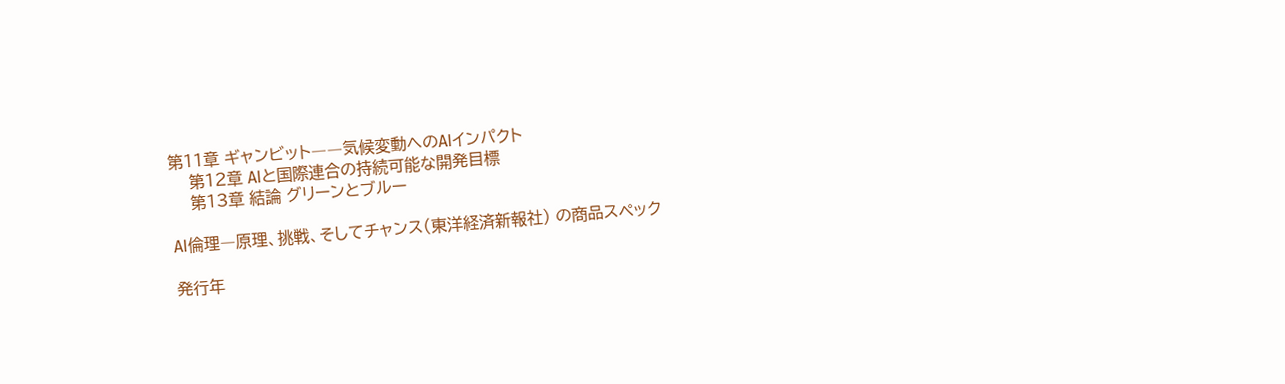第11章 ギャンビット――気候変動へのAIインパクト
    第12章 AIと国際連合の持続可能な開発目標
    第13章 結論 グリーンとブルー

AI倫理―原理、挑戦、そしてチャンス(東洋経済新報社) の商品スペック

発行年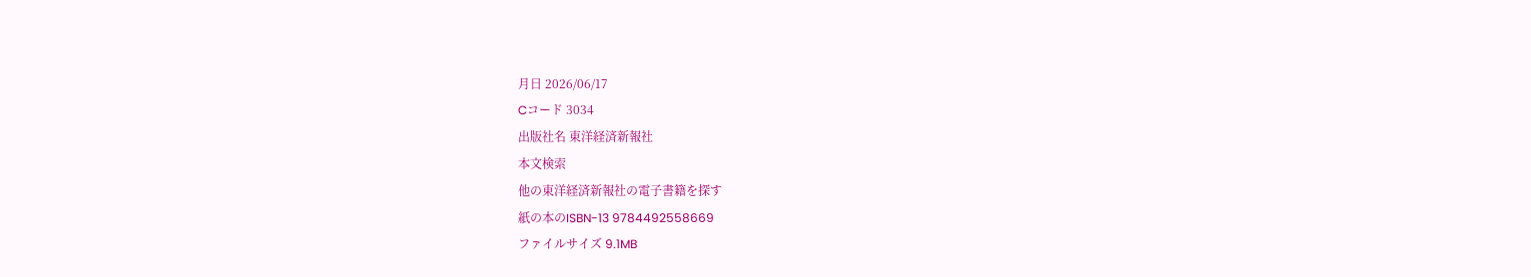月日 2026/06/17
Cコード 3034
出版社名 東洋経済新報社
本文検索
他の東洋経済新報社の電子書籍を探す
紙の本のISBN-13 9784492558669
ファイルサイズ 9.1MB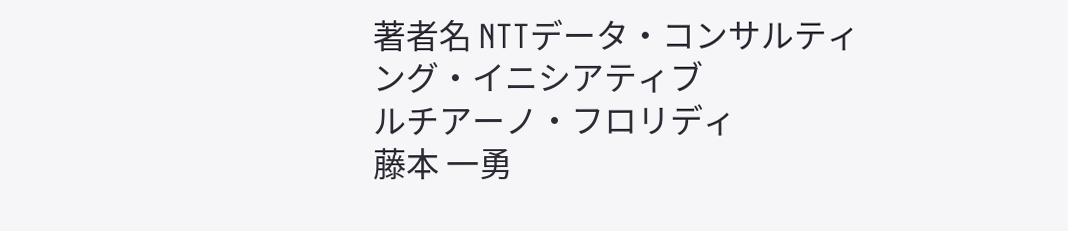著者名 NTTデータ・コンサルティング・イニシアティブ
ルチアーノ・フロリディ
藤本 一勇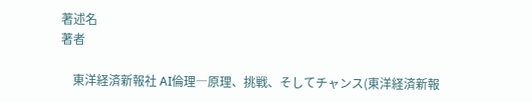著述名
著者

    東洋経済新報社 AI倫理―原理、挑戦、そしてチャンス(東洋経済新報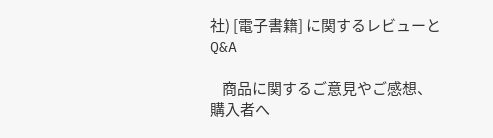社) [電子書籍] に関するレビューとQ&A

    商品に関するご意見やご感想、購入者へ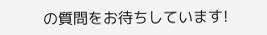の質問をお待ちしています!